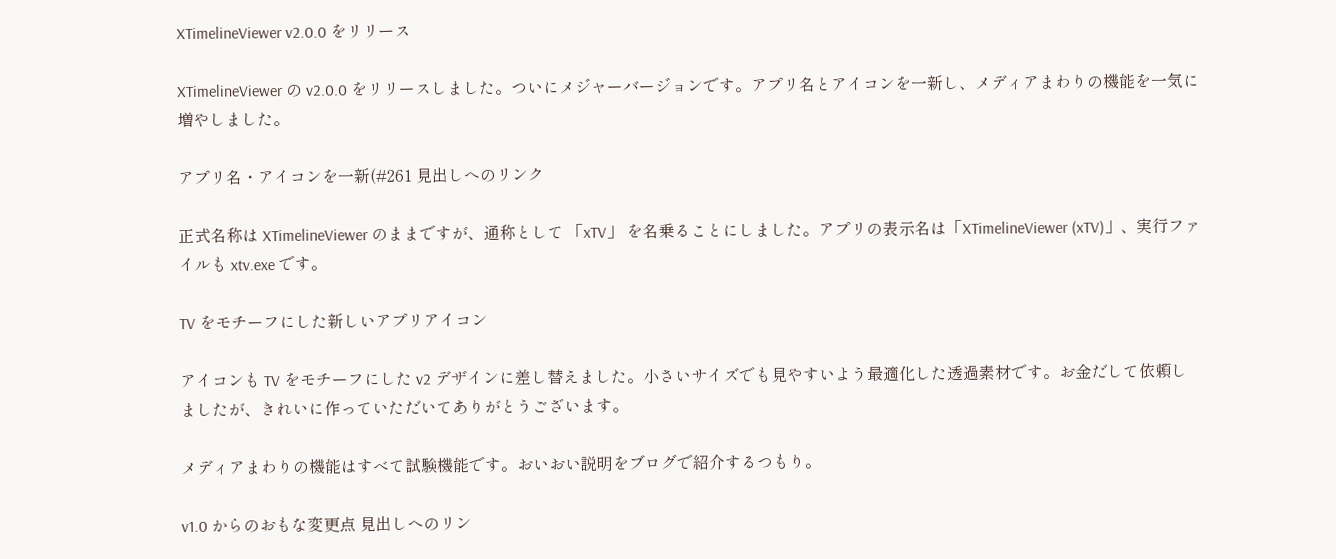XTimelineViewer v2.0.0 をリリース

XTimelineViewer の v2.0.0 をリリースしました。ついにメジャーバージョンです。アプリ名とアイコンを一新し、メディアまわりの機能を一気に増やしました。

アプリ名・アイコンを一新(#261 見出しへのリンク

正式名称は XTimelineViewer のままですが、通称として 「xTV」 を名乗ることにしました。アプリの表示名は「XTimelineViewer (xTV)」、実行ファイルも xtv.exe です。

TV をモチーフにした新しいアプリアイコン

アイコンも TV をモチーフにした v2 デザインに差し替えました。小さいサイズでも見やすいよう最適化した透過素材です。お金だして依頼しましたが、きれいに作っていただいてありがとうございます。

メディアまわりの機能はすべて試験機能です。おいおい説明をブログで紹介するつもり。

v1.0 からのおもな変更点 見出しへのリン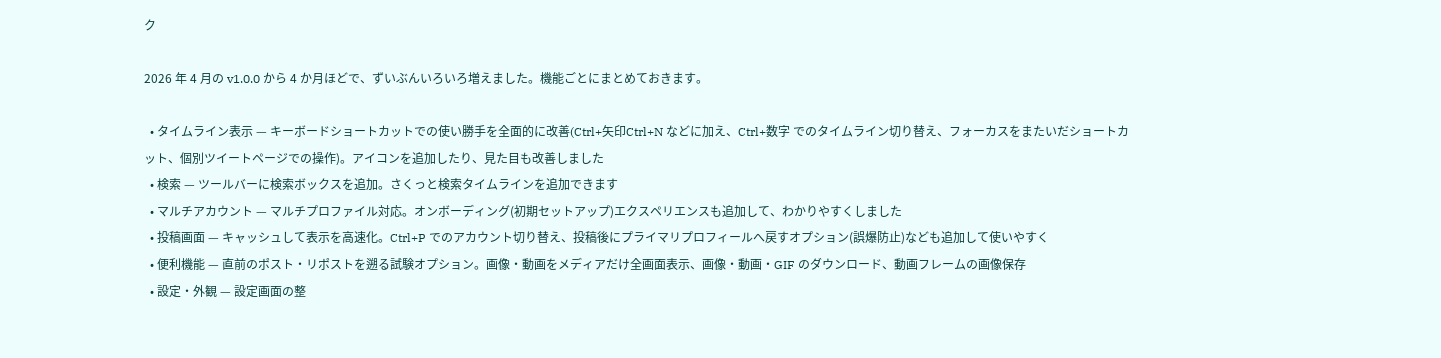ク

2026 年 4 月の v1.0.0 から 4 か月ほどで、ずいぶんいろいろ増えました。機能ごとにまとめておきます。

  • タイムライン表示 — キーボードショートカットでの使い勝手を全面的に改善(Ctrl+矢印Ctrl+N などに加え、Ctrl+数字 でのタイムライン切り替え、フォーカスをまたいだショートカット、個別ツイートページでの操作)。アイコンを追加したり、見た目も改善しました
  • 検索 — ツールバーに検索ボックスを追加。さくっと検索タイムラインを追加できます
  • マルチアカウント — マルチプロファイル対応。オンボーディング(初期セットアップ)エクスペリエンスも追加して、わかりやすくしました
  • 投稿画面 — キャッシュして表示を高速化。Ctrl+P でのアカウント切り替え、投稿後にプライマリプロフィールへ戻すオプション(誤爆防止)なども追加して使いやすく
  • 便利機能 — 直前のポスト・リポストを遡る試験オプション。画像・動画をメディアだけ全画面表示、画像・動画・GIF のダウンロード、動画フレームの画像保存
  • 設定・外観 — 設定画面の整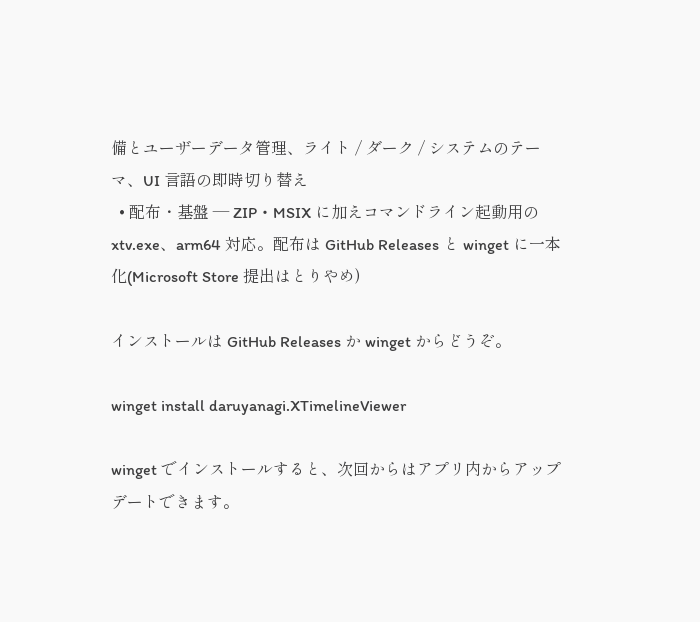備とユーザーデータ管理、ライト / ダーク / システムのテーマ、UI 言語の即時切り替え
  • 配布・基盤 — ZIP・MSIX に加えコマンドライン起動用の xtv.exe、arm64 対応。配布は GitHub Releases と winget に一本化(Microsoft Store 提出はとりやめ)

インストールは GitHub Releases か winget からどうぞ。

winget install daruyanagi.XTimelineViewer

winget でインストールすると、次回からはアプリ内からアップデートできます。